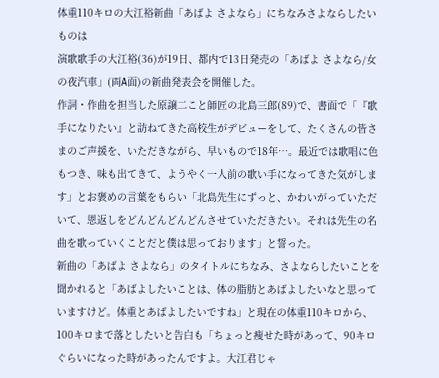体重110キロの大江裕新曲「あばよ さよなら」にちなみさよならしたいものは
演歌歌手の大江裕(36)が19日、都内で13日発売の「あばよ さよなら/女の夜汽車」(両A面)の新曲発表会を開催した。
作詞・作曲を担当した原譲二こと師匠の北島三郎(89)で、書面で「『歌手になりたい』と訪ねてきた高校生がデビューをして、たくさんの皆さまのご声援を、いただきながら、早いもので18年…。最近では歌唱に色もつき、味も出てきて、ようやく一人前の歌い手になってきた気がします」とお褒めの言葉をもらい「北島先生にずっと、かわいがっていただいて、恩返しをどんどんどんどんさせていただきたい。それは先生の名曲を歌っていくことだと僕は思っております」と誓った。
新曲の「あばよ さよなら」のタイトルにちなみ、さよならしたいことを聞かれると「あばよしたいことは、体の脂肪とあばよしたいなと思っていますけど。体重とあばよしたいですね」と現在の体重110キロから、100キロまで落としたいと告白も「ちょっと痩せた時があって、90キロぐらいになった時があったんですよ。大江君じゃ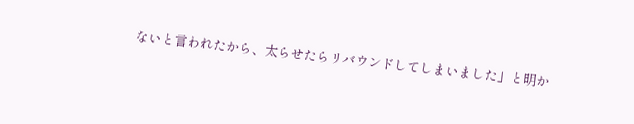ないと言われたから、太らせたらリバウンドしてしまいました」と明か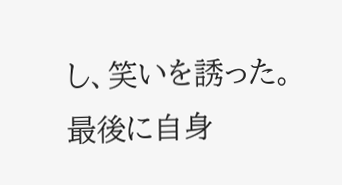し、笑いを誘った。
最後に自身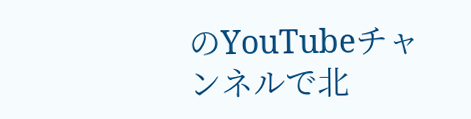のYouTubeチャンネルで北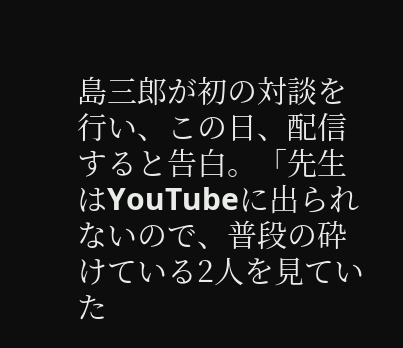島三郎が初の対談を行い、この日、配信すると告白。「先生はYouTubeに出られないので、普段の砕けている2人を見ていた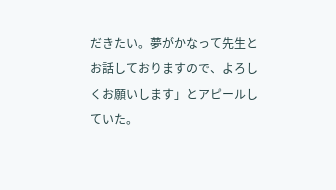だきたい。夢がかなって先生とお話しておりますので、よろしくお願いします」とアピールしていた。